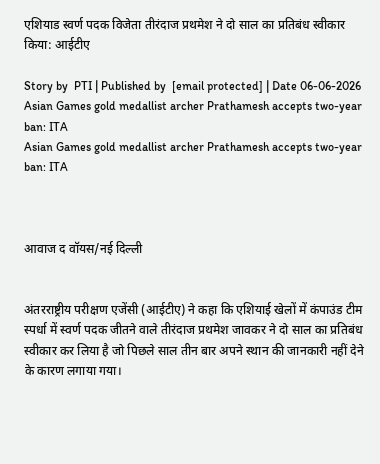एशियाड स्वर्ण पदक विजेता तीरंदाज प्रथमेश ने दो साल का प्रतिबंध स्वीकार किया: आईटीए

Story by  PTI | Published by  [email protected] | Date 06-06-2026
Asian Games gold medallist archer Prathamesh accepts two-year ban: ITA
Asian Games gold medallist archer Prathamesh accepts two-year ban: ITA



आवाज द वॉयस/नई दिल्ली


अंतरराष्ट्रीय परीक्षण एजेंसी (आईटीए) ने कहा कि एशियाई खेलों में कंपाउंड टीम स्पर्धा में स्वर्ण पदक जीतने वाले तीरंदाज प्रथमेश जावकर ने दो साल का प्रतिबंध स्वीकार कर लिया है जो पिछले साल तीन बार अपने स्थान की जानकारी नहीं देने के कारण लगाया गया।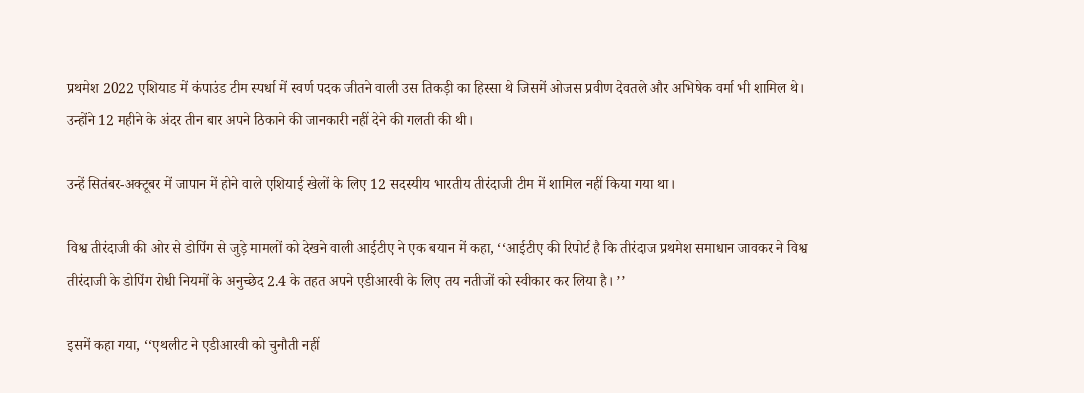प्रथमेश 2022 एशियाड में कंपाउंड टीम स्पर्धा में स्वर्ण पदक जीतने वाली उस तिकड़ी का हिस्सा थे जिसमें ओजस प्रवीण देवतले और अभिषेक वर्मा भी शामिल थे। उन्होंने 12 महीने के अंदर तीन बार अपने ठिकाने की जानकारी नहीं देने की गलती की थी।

उन्हें सितंबर-अक्टूबर में जापान में होने वाले एशियाई खेलों के लिए 12 सदस्यीय भारतीय तीरंदाजी टीम में शामिल नहीं किया गया था।

विश्व तीरंदाजी की ओर से डोपिंग से जुड़े मामलों को देखने वाली आईटीए ने एक बयान में कहा, ‘‘आईटीए की रिपोर्ट है कि तीरंदाज प्रथमेश समाधान जावकर ने विश्व तीरंदाजी के डोपिंग रोधी नियमों के अनुच्छेद 2.4 के तहत अपने एडीआरवी के लिए तय नतीजों को स्वीकार कर लिया है। ’’

इसमें कहा गया, ‘‘एथलीट ने एडीआरवी को चुनौती नहीं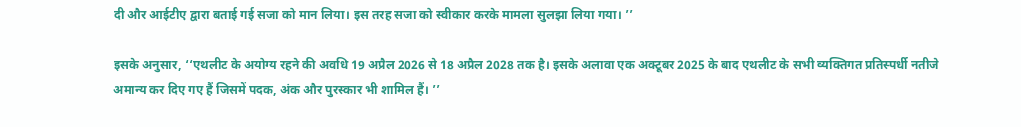दी और आईटीए द्वारा बताई गई सजा को मान लिया। इस तरह सजा को स्वीकार करके मामला सुलझा लिया गया। ’’

इसके अनुसार, ‘‘एथलीट के अयोग्य रहने की अवधि 19 अप्रैल 2026 से 18 अप्रैल 2028 तक है। इसके अलावा एक अक्टूबर 2025 के बाद एथलीट के सभी व्यक्तिगत प्रतिस्पर्धी नतीजे अमान्य कर दिए गए हैं जिसमें पदक, अंक और पुरस्कार भी शामिल हैं। ’’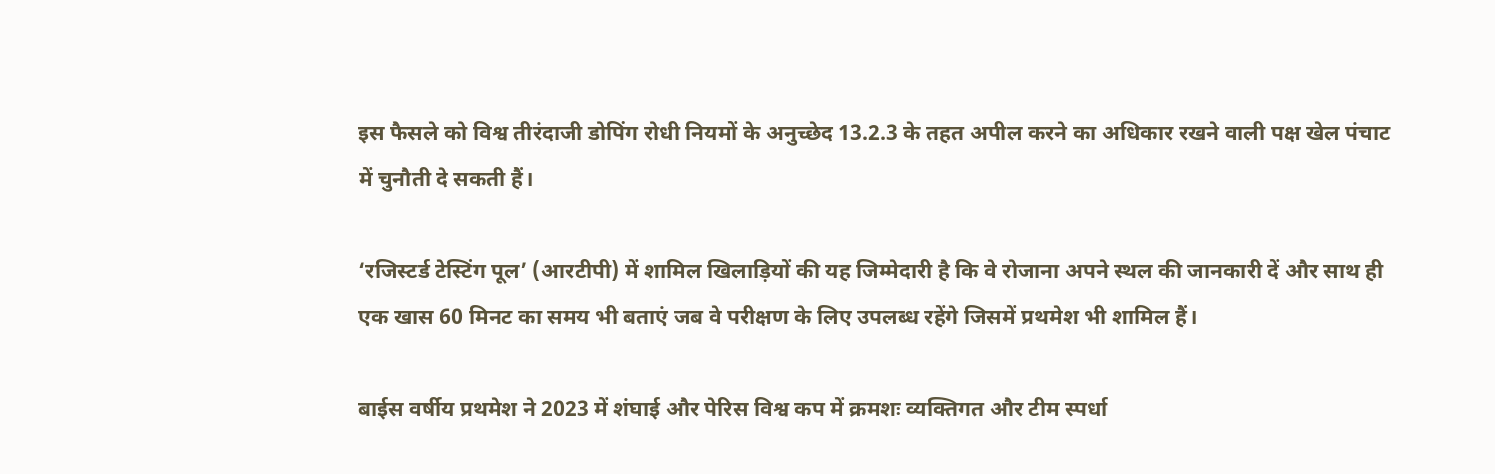इस फैसले को विश्व तीरंदाजी डोपिंग रोधी नियमों के अनुच्छेद 13.2.3 के तहत अपील करने का अधिकार रखने वाली पक्ष खेल पंचाट में चुनौती दे सकती हैं।

‘रजिस्टर्ड टेस्टिंग पूल’ (आरटीपी) में शामिल खिलाड़ियों की यह जिम्मेदारी है कि वे रोजाना अपने स्थल की जानकारी दें और साथ ही एक खास 60 मिनट का समय भी बताएं जब वे परीक्षण के लिए उपलब्ध रहेंगे जिसमें प्रथमेश भी शामिल हैं।

बाईस वर्षीय प्रथमेश ने 2023 में शंघाई और पेरिस विश्व कप में क्रमशः व्यक्तिगत और टीम स्पर्धा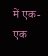में एक-एक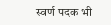स्वर्ण पदक भी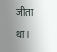जीता था।